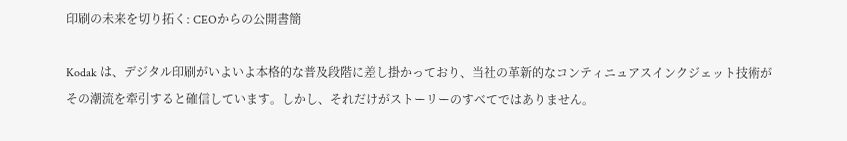印刷の未来を切り拓く: CEOからの公開書簡

Kodak は、デジタル印刷がいよいよ本格的な普及段階に差し掛かっており、当社の革新的なコンティニュアスインクジェット技術がその潮流を牽引すると確信しています。しかし、それだけがストーリーのすべてではありません。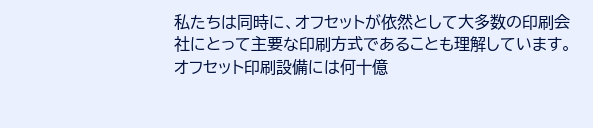私たちは同時に、オフセットが依然として大多数の印刷会社にとって主要な印刷方式であることも理解しています。オフセット印刷設備には何十億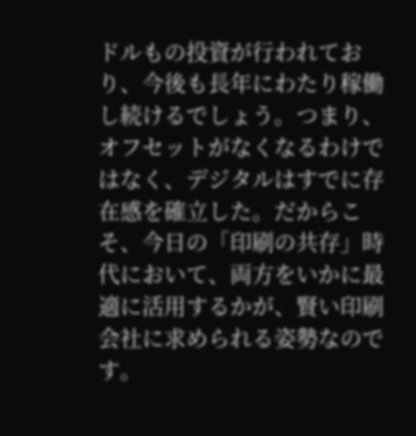ドルもの投資が行われており、今後も長年にわたり稼働し続けるでしょう。つまり、オフセットがなくなるわけではなく、デジタルはすでに存在感を確立した。だからこそ、今日の「印刷の共存」時代において、両方をいかに最適に活用するかが、賢い印刷会社に求められる姿勢なのです。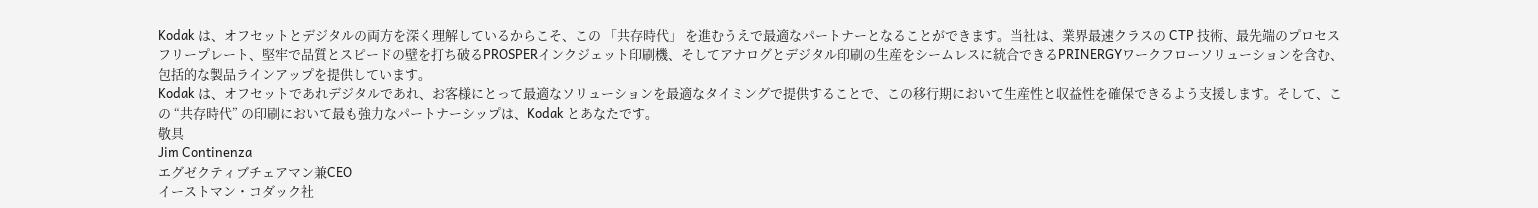Kodak は、オフセットとデジタルの両方を深く理解しているからこそ、この 「共存時代」 を進むうえで最適なパートナーとなることができます。当社は、業界最速クラスの CTP 技術、最先端のプロセスフリープレート、堅牢で品質とスピードの壁を打ち破るPROSPERインクジェット印刷機、そしてアナログとデジタル印刷の生産をシームレスに統合できるPRINERGYワークフローソリューションを含む、包括的な製品ラインアップを提供しています。
Kodak は、オフセットであれデジタルであれ、お客様にとって最適なソリューションを最適なタイミングで提供することで、この移行期において生産性と収益性を確保できるよう支援します。そして、この “共存時代” の印刷において最も強力なパートナーシップは、Kodak とあなたです。
敬具
Jim Continenza
エグゼクティブチェアマン兼CEO
イーストマン・コダック社